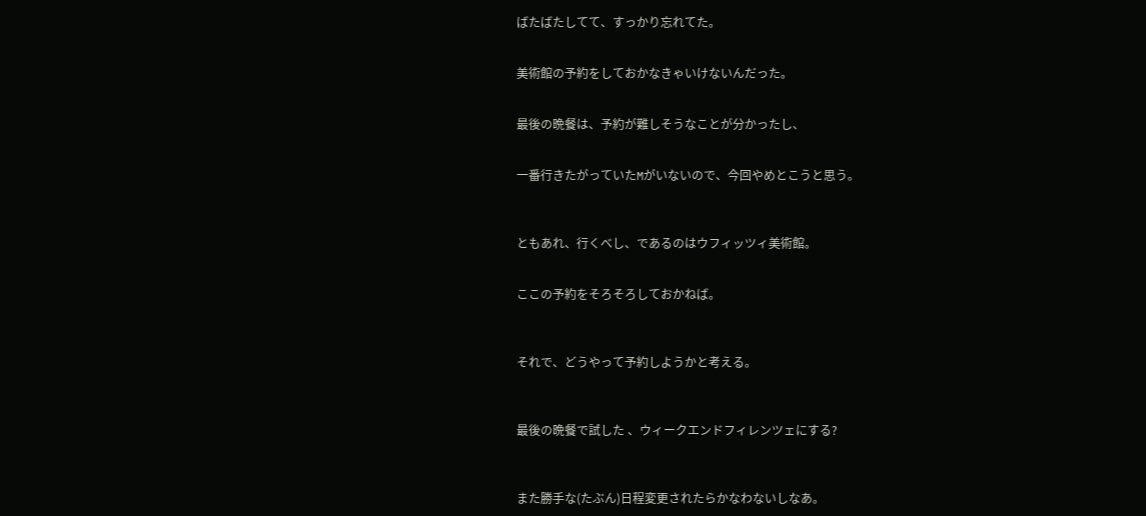ばたばたしてて、すっかり忘れてた。


美術館の予約をしておかなきゃいけないんだった。


最後の晩餐は、予約が難しそうなことが分かったし、


一番行きたがっていたMがいないので、今回やめとこうと思う。



ともあれ、行くべし、であるのはウフィッツィ美術館。


ここの予約をそろそろしておかねば。



それで、どうやって予約しようかと考える。



最後の晩餐で試した 、ウィークエンドフィレンツェにする?



また勝手な(たぶん)日程変更されたらかなわないしなあ。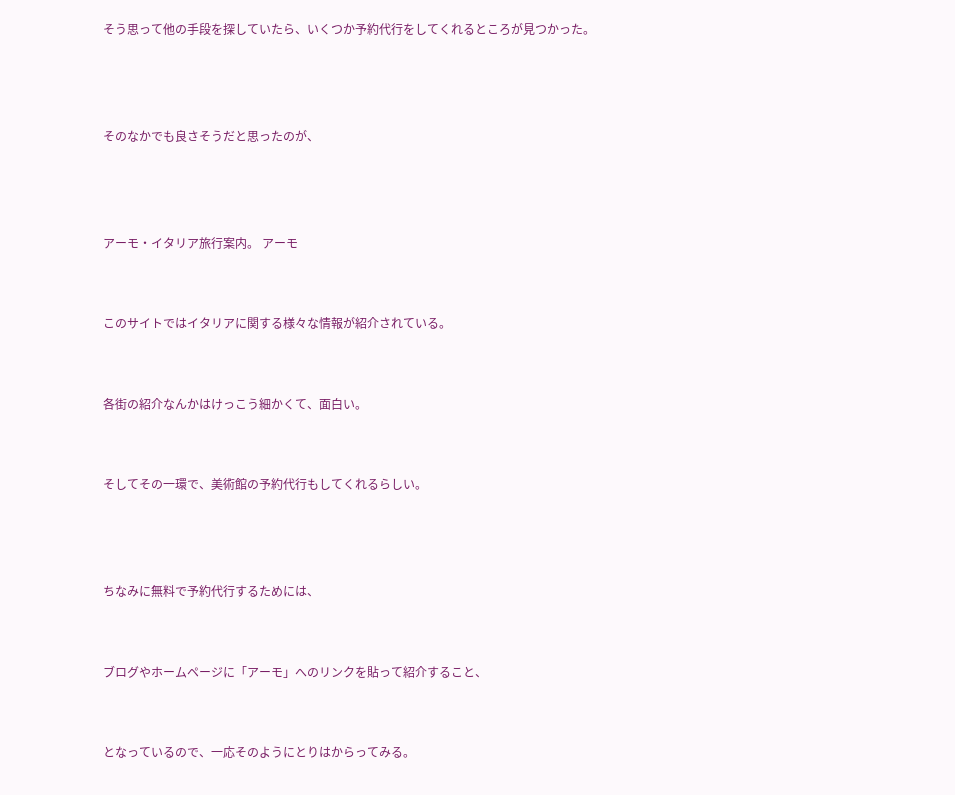そう思って他の手段を探していたら、いくつか予約代行をしてくれるところが見つかった。



そのなかでも良さそうだと思ったのが、



アーモ・イタリア旅行案内。 アーモ


このサイトではイタリアに関する様々な情報が紹介されている。


各街の紹介なんかはけっこう細かくて、面白い。


そしてその一環で、美術館の予約代行もしてくれるらしい。



ちなみに無料で予約代行するためには、


ブログやホームページに「アーモ」へのリンクを貼って紹介すること、


となっているので、一応そのようにとりはからってみる。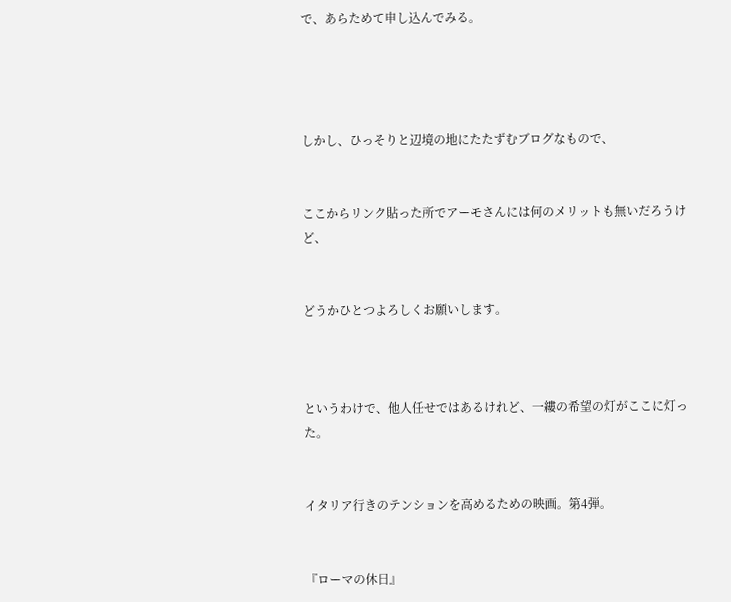で、あらためて申し込んでみる。




しかし、ひっそりと辺境の地にたたずむブログなもので、


ここからリンク貼った所でアーモさんには何のメリットも無いだろうけど、


どうかひとつよろしくお願いします。



というわけで、他人任せではあるけれど、一縷の希望の灯がここに灯った。


イタリア行きのテンションを高めるための映画。第4弾。


『ローマの休日』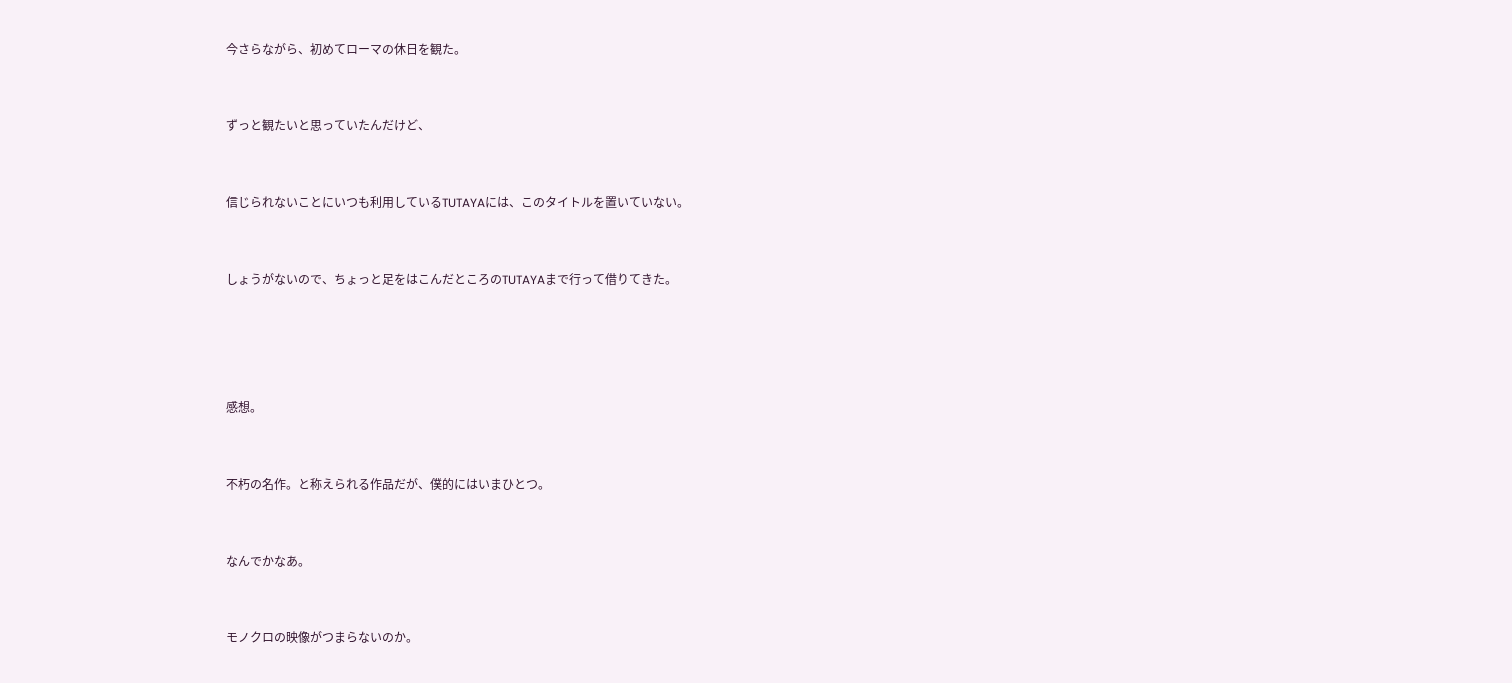今さらながら、初めてローマの休日を観た。


ずっと観たいと思っていたんだけど、


信じられないことにいつも利用しているTUTAYAには、このタイトルを置いていない。


しょうがないので、ちょっと足をはこんだところのTUTAYAまで行って借りてきた。




感想。


不朽の名作。と称えられる作品だが、僕的にはいまひとつ。


なんでかなあ。


モノクロの映像がつまらないのか。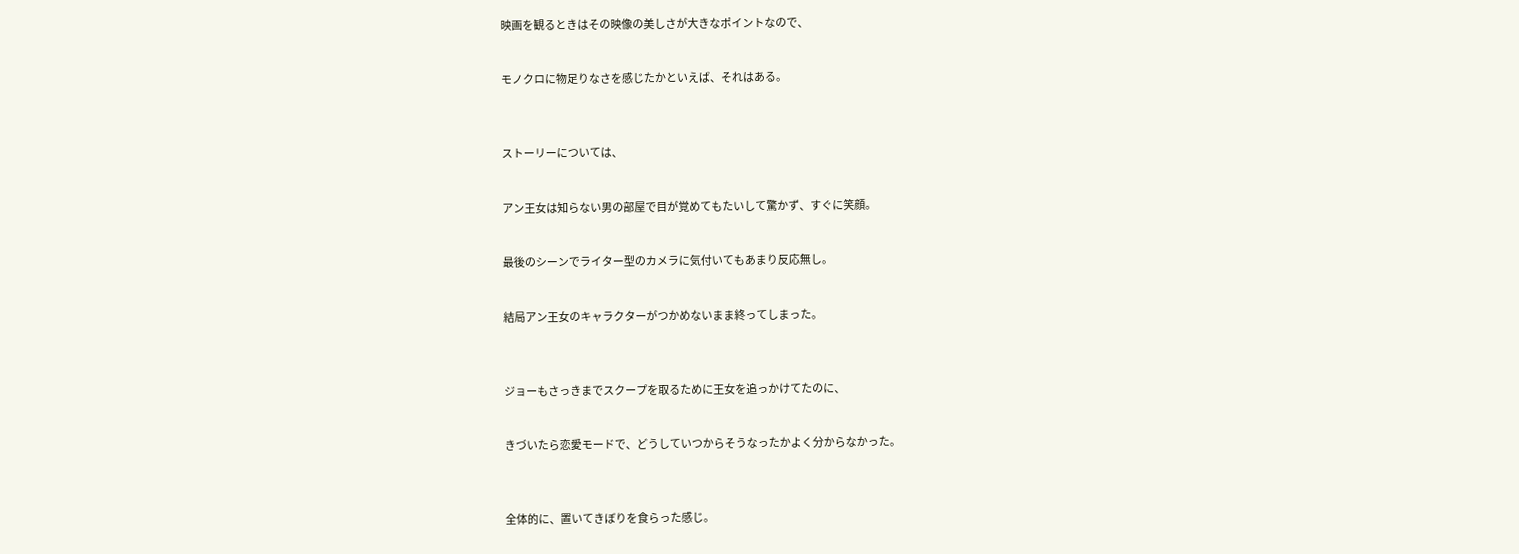映画を観るときはその映像の美しさが大きなポイントなので、


モノクロに物足りなさを感じたかといえば、それはある。



ストーリーについては、


アン王女は知らない男の部屋で目が覚めてもたいして驚かず、すぐに笑顔。


最後のシーンでライター型のカメラに気付いてもあまり反応無し。


結局アン王女のキャラクターがつかめないまま終ってしまった。



ジョーもさっきまでスクープを取るために王女を追っかけてたのに、


きづいたら恋愛モードで、どうしていつからそうなったかよく分からなかった。



全体的に、置いてきぼりを食らった感じ。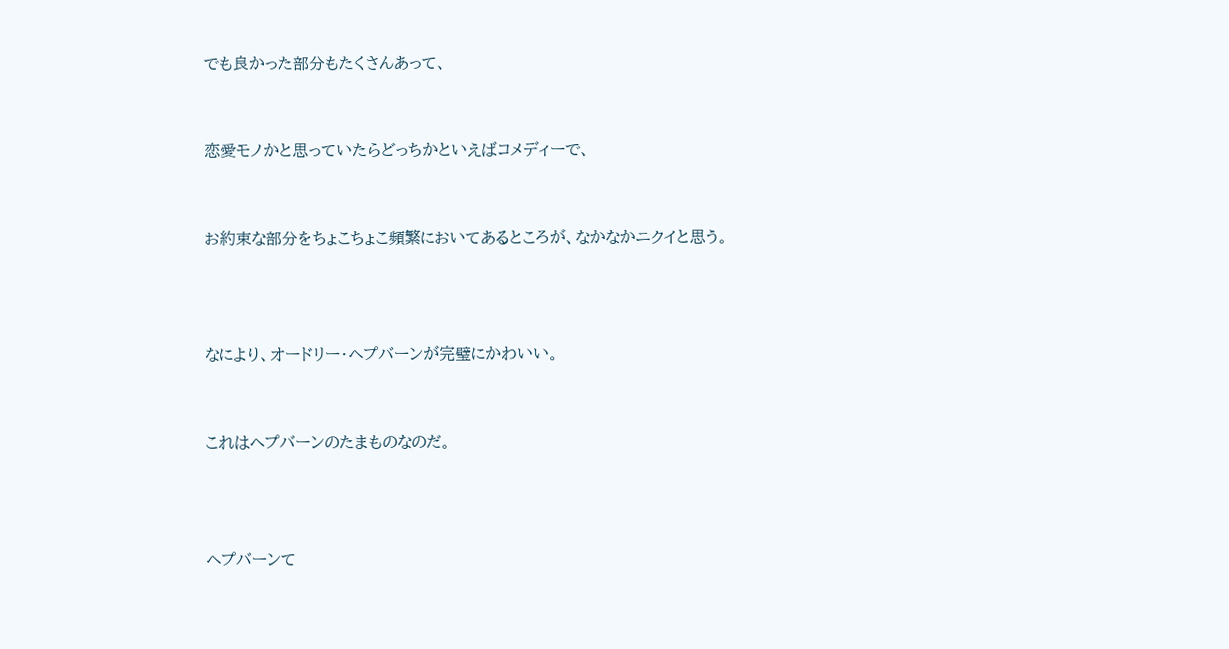でも良かった部分もたくさんあって、


恋愛モノかと思っていたらどっちかといえばコメディーで、


お約束な部分をちょこちょこ頻繁においてあるところが、なかなかニクイと思う。



なにより、オードリー・ヘプバーンが完璧にかわいい。


これはヘプバーンのたまものなのだ。



ヘプバーンて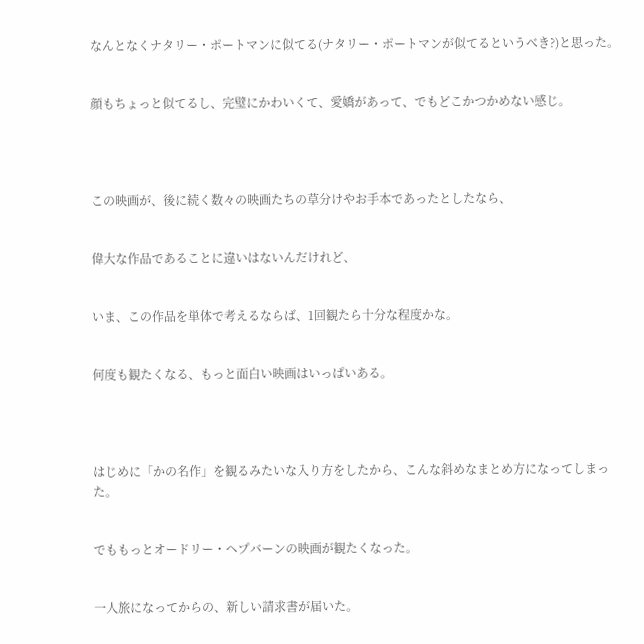なんとなくナタリー・ポートマンに似てる(ナタリー・ポートマンが似てるというべき?)と思った。


顔もちょっと似てるし、完璧にかわいくて、愛嬌があって、でもどこかつかめない感じ。




この映画が、後に続く数々の映画たちの草分けやお手本であったとしたなら、


偉大な作品であることに違いはないんだけれど、


いま、この作品を単体で考えるならば、1回観たら十分な程度かな。


何度も観たくなる、もっと面白い映画はいっぱいある。




はじめに「かの名作」を観るみたいな入り方をしたから、こんな斜めなまとめ方になってしまった。


でももっとオードリー・ヘプバーンの映画が観たくなった。


一人旅になってからの、新しい請求書が届いた。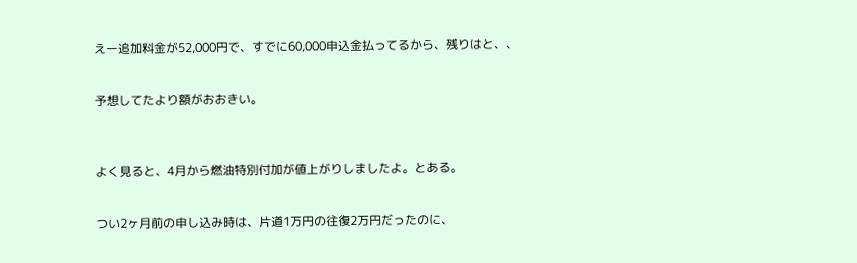えー追加料金が52,000円で、すでに60,000申込金払ってるから、残りはと、、


予想してたより額がおおきい。



よく見ると、4月から燃油特別付加が値上がりしましたよ。とある。


つい2ヶ月前の申し込み時は、片道1万円の往復2万円だったのに、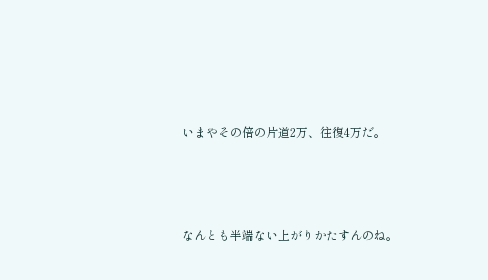いまやその倍の片道2万、往復4万だ。



なんとも半端ない上がりかたすんのね。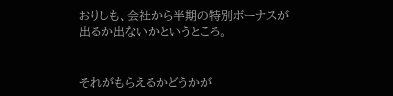おりしも、会社から半期の特別ボーナスが出るか出ないかというところ。


それがもらえるかどうかが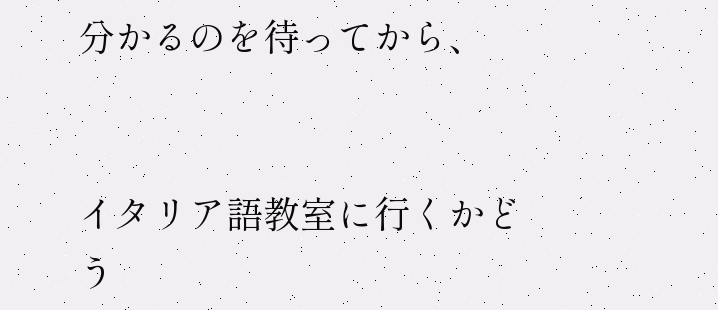分かるのを待ってから、


イタリア語教室に行くかどう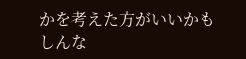かを考えた方がいいかもしんな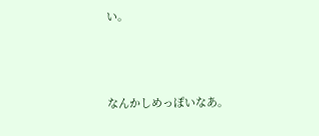い。



なんかしめっぽいなあ。